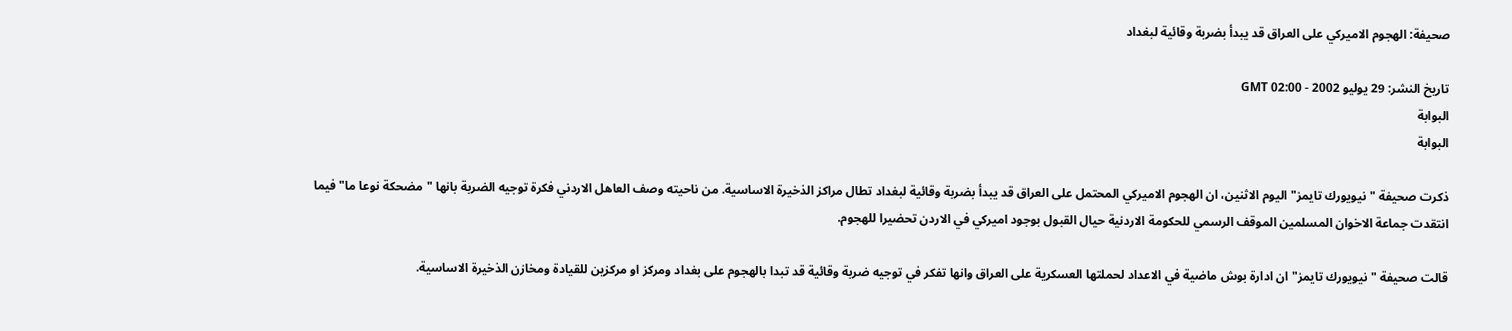صحيفة: الهجوم الاميركي على العراق قد يبدأ بضربة وقائية لبغداد

تاريخ النشر: 29 يوليو 2002 - 02:00 GMT
البوابة
البوابة

ذكرت صحيفة "نيويورك تايمز" اليوم الاثنين، ان الهجوم الاميركي المحتمل على العراق قد يبدأ بضربة وقائية لبغداد تطال مراكز الذخيرة الاساسية. من ناحيته وصف العاهل الاردني فكرة توجيه الضربة بانها "مضحكة نوعا ما" فيما انتقدت جماعة الاخوان المسلمين الموقف الرسمي للحكومة الاردنية حيال القبول بوجود اميركي في الاردن تحضيرا للهجوم.

قالت صحيفة "نيويورك تايمز" ان ادارة بوش ماضية في الاعداد لحملتها العسكرية على العراق وانها تفكر في توجيه ضربة وقائية قد تبدا بالهجوم على بغداد ومركز او مركزين للقيادة ومخازن الذخيرة الاساسية.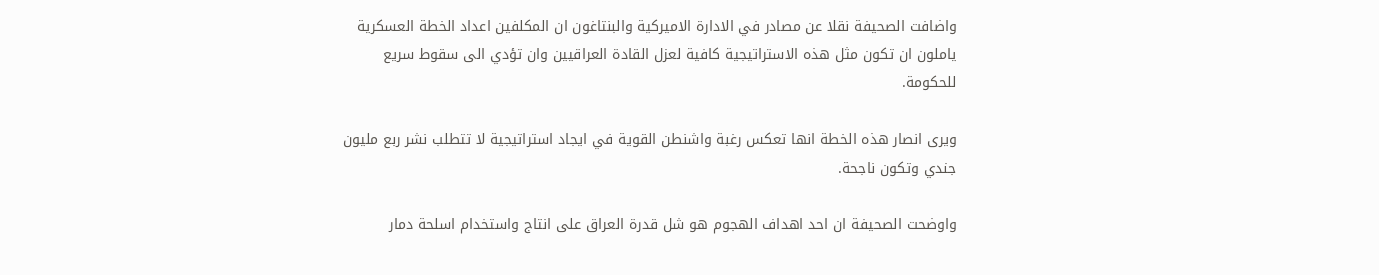واضافت الصحيفة نقلا عن مصادر في الادارة الاميركية والبنتاغون ان المكلفين اعداد الخطة العسكرية ياملون ان تكون مثل هذه الاستراتيجية كافية لعزل القادة العراقيين وان تؤدي الى سقوط سريع للحكومة.

ويرى انصار هذه الخطة انها تعكس رغبة واشنطن القوية في ايجاد استراتيجية لا تتطلب نشر ربع مليون جندي وتكون ناجحة.

واوضحت الصحيفة ان احد اهداف الهجوم هو شل قدرة العراق على انتاج واستخدام اسلحة دمار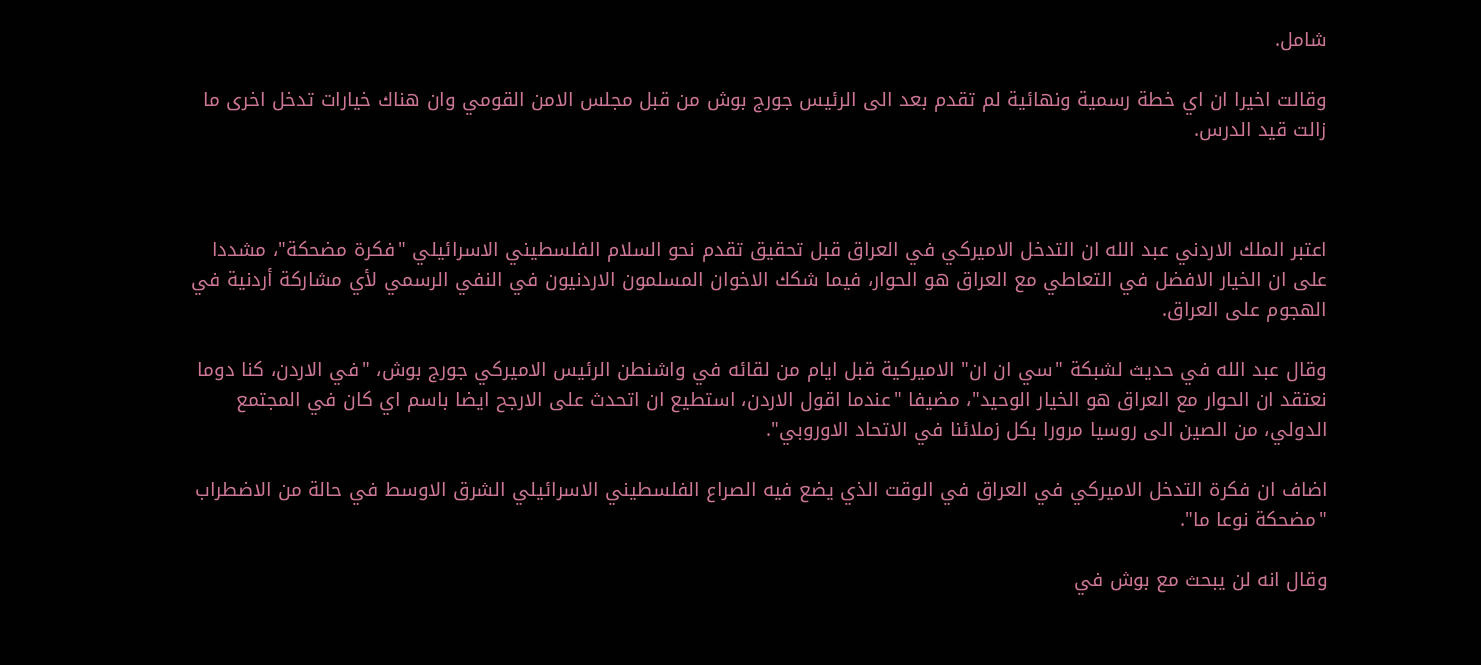شامل.

وقالت اخيرا ان اي خطة رسمية ونهائية لم تقدم بعد الى الرئيس جورج بوش من قبل مجلس الامن القومي وان هناك خيارات تدخل اخرى ما زالت قيد الدرس.



اعتبر الملك الاردني عبد الله ان التدخل الاميركي في العراق قبل تحقيق تقدم نحو السلام الفلسطيني الاسرائيلي "فكرة مضحكة"، مشددا على ان الخيار الافضل في التعاطي مع العراق هو الحوار، فيما شكك الاخوان المسلمون الاردنيون في النفي الرسمي لأي مشاركة أردنية في الهجوم على العراق.

وقال عبد الله في حديث لشبكة "سي ان ان" الاميركية قبل ايام من لقائه في واشنطن الرئيس الاميركي جورج بوش، "في الاردن، كنا دوما نعتقد ان الحوار مع العراق هو الخيار الوحيد"، مضيفا "عندما اقول الاردن، استطيع ان اتحدث على الارجح ايضا باسم اي كان في المجتمع الدولي، من الصين الى روسيا مرورا بكل زملائنا في الاتحاد الاوروبي".

اضاف ان فكرة التدخل الاميركي في العراق في الوقت الذي يضع فيه الصراع الفلسطيني الاسرائيلي الشرق الاوسط في حالة من الاضطراب "مضحكة نوعا ما".

وقال انه لن يبحث مع بوش في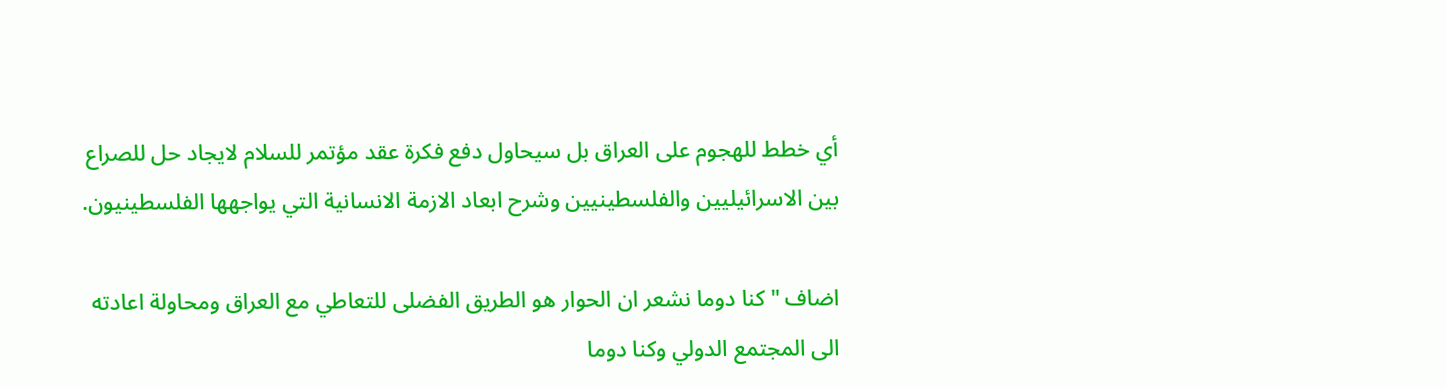أي خطط للهجوم على العراق بل سيحاول دفع فكرة عقد مؤتمر للسلام لايجاد حل للصراع بين الاسرائيليين والفلسطينيين وشرح ابعاد الازمة الانسانية التي يواجهها الفلسطينيون.

اضاف "كنا دوما نشعر ان الحوار هو الطريق الفضلى للتعاطي مع العراق ومحاولة اعادته الى المجتمع الدولي وكنا دوما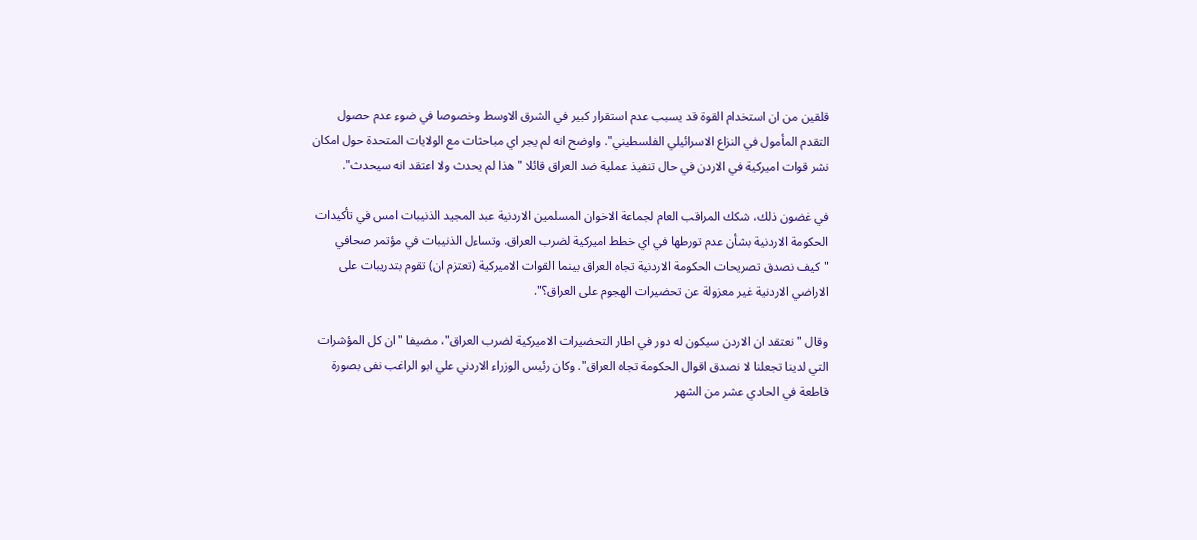قلقين من ان استخدام القوة قد يسبب عدم استقرار كبير في الشرق الاوسط وخصوصا في ضوء عدم حصول التقدم المأمول في النزاع الاسرائيلي الفلسطيني". واوضح انه لم يجر اي مباحثات مع الولايات المتحدة حول امكان نشر قوات اميركية في الاردن في حال تنفيذ عملية ضد العراق قائلا "هذا لم يحدث ولا اعتقد انه سيحدث".

في غضون ذلك، شكك المراقب العام لجماعة الاخوان المسلمين الاردنية عبد المجيد الذنيبات امس في تأكيدات الحكومة الاردنية بشأن عدم تورطها في اي خطط اميركية لضرب العراق. وتساءل الذنيبات في مؤتمر صحافي "كيف نصدق تصريحات الحكومة الاردنية تجاه العراق بينما القوات الاميركية (تعتزم ان) تقوم بتدريبات على الاراضي الاردنية غير معزولة عن تحضيرات الهجوم على العراق؟".

وقال "نعتقد ان الاردن سيكون له دور في اطار التحضيرات الاميركية لضرب العراق"، مضيفا "ان كل المؤشرات التي لدينا تجعلنا لا نصدق اقوال الحكومة تجاه العراق". وكان رئيس الوزراء الاردني علي ابو الراغب نفى بصورة قاطعة في الحادي عشر من الشهر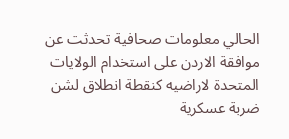الحالي معلومات صحافية تحدثت عن موافقة الاردن على استخدام الولايات المتحدة لاراضيه كنقطة انطلاق لشن ضربة عسكرية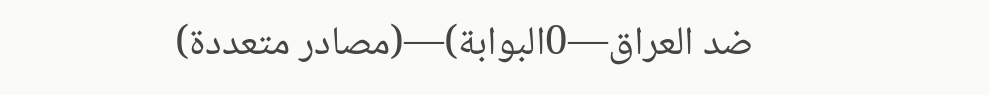ضد العراق—0البوابة)—(مصادر متعددة)